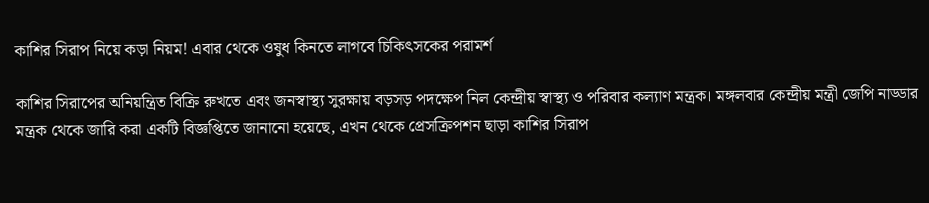কাশির সিরাপ নিয়ে কড়া নিয়ম! এবার থেকে ওষুধ কিনতে লাগবে চিকিৎসকের পরামর্শ

কাশির সিরাপের অনিয়ন্ত্রিত বিক্রি রুখতে এবং জনস্বাস্থ্য সুরক্ষায় বড়সড় পদক্ষেপ নিল কেন্দ্রীয় স্বাস্থ্য ও পরিবার কল্যাণ মন্ত্রক। মঙ্গলবার কেন্দ্রীয় মন্ত্রী জেপি নাড্ডার মন্ত্রক থেকে জারি করা একটি বিজ্ঞপ্তিতে জানানো হয়েছে, এখন থেকে প্রেসক্রিপশন ছাড়া কাশির সিরাপ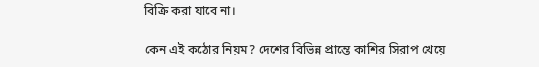বিক্রি করা যাবে না।

কেন এই কঠোর নিয়ম? দেশের বিভিন্ন প্রান্তে কাশির সিরাপ খেয়ে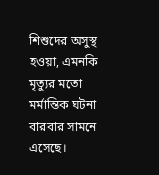শিশুদের অসুস্থ হওয়া, এমনকি মৃত্যুর মতো মর্মান্তিক ঘটনা বারবার সামনে এসেছে।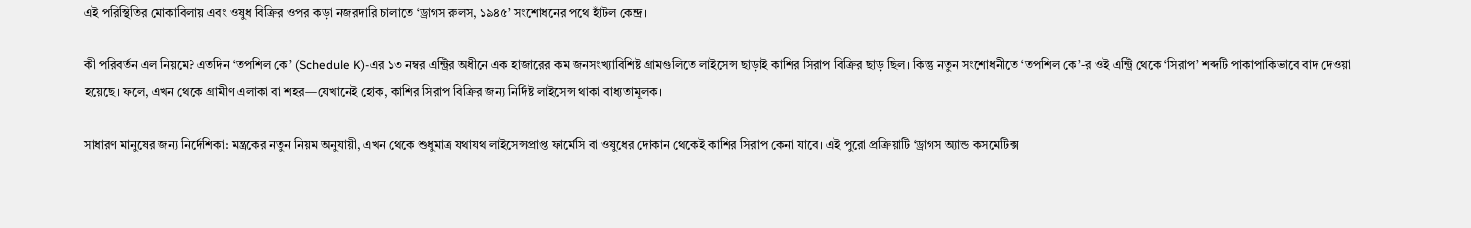এই পরিস্থিতির মোকাবিলায় এবং ওষুধ বিক্রির ওপর কড়া নজরদারি চালাতে ‘ড্রাগস রুলস, ১৯৪৫’ সংশোধনের পথে হাঁটল কেন্দ্র।

কী পরিবর্তন এল নিয়মে? এতদিন ‘তপশিল কে’ (Schedule K)-এর ১৩ নম্বর এন্ট্রির অধীনে এক হাজারের কম জনসংখ্যাবিশিষ্ট গ্রামগুলিতে লাইসেন্স ছাড়াই কাশির সিরাপ বিক্রির ছাড় ছিল। কিন্তু নতুন সংশোধনীতে ‘তপশিল কে’-র ওই এন্ট্রি থেকে ‘সিরাপ’ শব্দটি পাকাপাকিভাবে বাদ দেওয়া হয়েছে। ফলে, এখন থেকে গ্রামীণ এলাকা বা শহর—যেখানেই হোক, কাশির সিরাপ বিক্রির জন্য নির্দিষ্ট লাইসেন্স থাকা বাধ্যতামূলক।

সাধারণ মানুষের জন্য নির্দেশিকা: মন্ত্রকের নতুন নিয়ম অনুযায়ী, এখন থেকে শুধুমাত্র যথাযথ লাইসেন্সপ্রাপ্ত ফার্মেসি বা ওষুধের দোকান থেকেই কাশির সিরাপ কেনা যাবে। এই পুরো প্রক্রিয়াটি ‘ড্রাগস অ্যান্ড কসমেটিক্স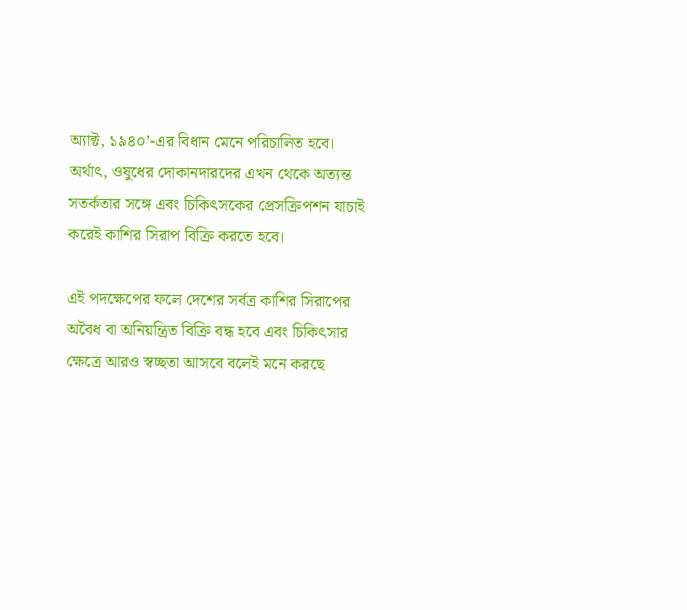অ্যাক্ট, ১৯৪০’-এর বিধান মেনে পরিচালিত হবে। অর্থাৎ, ওষুধের দোকানদারদের এখন থেকে অত্যন্ত সতর্কতার সঙ্গে এবং চিকিৎসকের প্রেসক্রিপশন যাচাই করেই কাশির সিরাপ বিক্রি করতে হবে।

এই পদক্ষেপের ফলে দেশের সর্বত্র কাশির সিরাপের অবৈধ বা অনিয়ন্ত্রিত বিক্রি বন্ধ হবে এবং চিকিৎসার ক্ষেত্রে আরও স্বচ্ছতা আসবে বলেই মনে করছে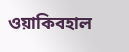ওয়াকিবহাল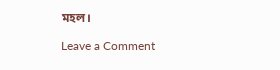মহল।

Leave a Comment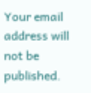Your email address will not be published.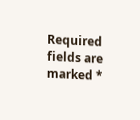Required fields are marked *